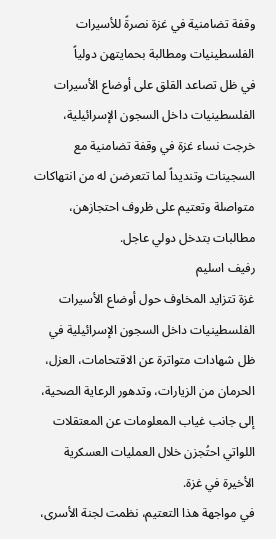وقفة تضامنية في غزة نصرةً للأسيرات الفلسطينيات ومطالبة بحمايتهن دولياً
في ظل تصاعد القلق على أوضاع الأسيرات الفلسطينيات داخل السجون الإسرائيلية، خرجت نساء غزة في وقفة تضامنية مع السجينات وتنديداً لما تتعرضن له من انتهاكات متواصلة وتعتيم على ظروف احتجازهن، مطالبات بتدخل دولي عاجل.
رفيف اسليم
غزة تتزايد المخاوف حول أوضاع الأسيرات الفلسطينيات داخل السجون الإسرائيلية في ظل شهادات متواترة عن الاقتحامات، العزل، الحرمان من الزيارات، وتدهور الرعاية الصحية، إلى جانب غياب المعلومات عن المعتقلات اللواتي احتُجزن خلال العمليات العسكرية الأخيرة في غزة.
في مواجهة هذا التعتيم، نظمت لجنة الأسرى،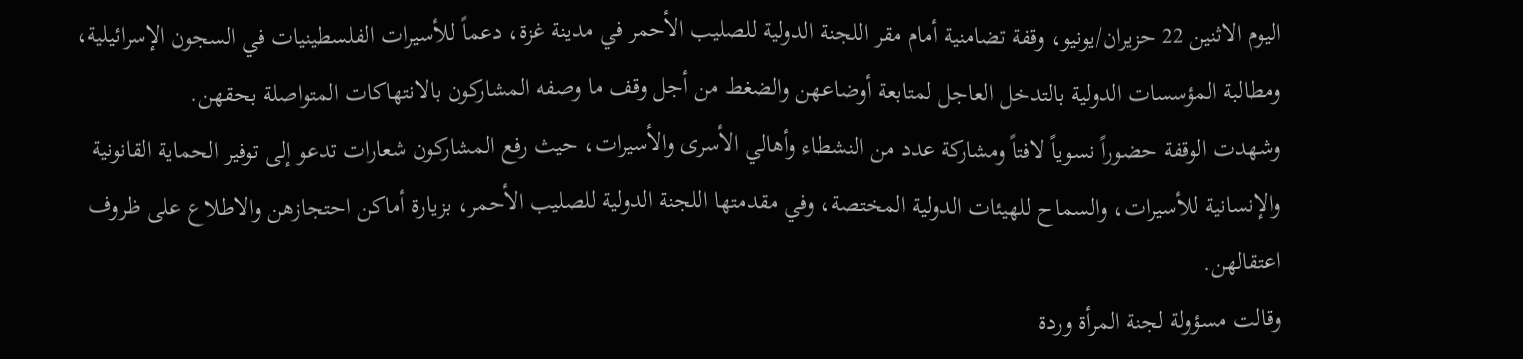اليوم الاثنين 22 حزيران/يونيو، وقفة تضامنية أمام مقر اللجنة الدولية للصليب الأحمر في مدينة غزة، دعماً للأسيرات الفلسطينيات في السجون الإسرائيلية، ومطالبة المؤسسات الدولية بالتدخل العاجل لمتابعة أوضاعهن والضغط من أجل وقف ما وصفه المشاركون بالانتهاكات المتواصلة بحقهن.
وشهدت الوقفة حضوراً نسوياً لافتاً ومشاركة عدد من النشطاء وأهالي الأسرى والأسيرات، حيث رفع المشاركون شعارات تدعو إلى توفير الحماية القانونية والإنسانية للأسيرات، والسماح للهيئات الدولية المختصة، وفي مقدمتها اللجنة الدولية للصليب الأحمر، بزيارة أماكن احتجازهن والاطلاع على ظروف اعتقالهن.
وقالت مسؤولة لجنة المرأة وردة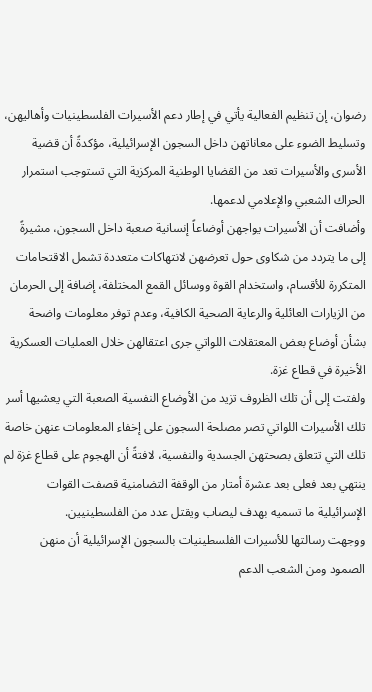رضوان، إن تنظيم الفعالية يأتي في إطار دعم الأسيرات الفلسطينيات وأهاليهن، وتسليط الضوء على معاناتهن داخل السجون الإسرائيلية، مؤكدةً أن قضية الأسرى والأسيرات تعد من القضايا الوطنية المركزية التي تستوجب استمرار الحراك الشعبي والإعلامي لدعمها.
وأضافت أن الأسيرات يواجهن أوضاعاً إنسانية صعبة داخل السجون، مشيرةً إلى ما يتردد من شكاوى حول تعرضهن لانتهاكات متعددة تشمل الاقتحامات المتكررة للأقسام، واستخدام القوة ووسائل القمع المختلفة، إضافة إلى الحرمان من الزيارات العائلية والرعاية الصحية الكافية، وعدم توفر معلومات واضحة بشأن أوضاع بعض المعتقلات اللواتي جرى اعتقالهن خلال العمليات العسكرية الأخيرة في قطاع غزة.
ولفتت إلى أن تلك الظروف تزيد من الأوضاع النفسية الصعبة التي يعشيها أسر تلك الأسيرات اللواتي تصر مصلحة السجون على إخفاء المعلومات عنهن خاصة تلك التي تتعلق بصحتهن الجسدية والنفسية، لافتةً أن الهجوم على قطاع غزة لم ينتهي بعد فعلى بعد عشرة أمتار من الوقفة التضامنية قصفت القوات الإسرائيلية ما تسميه بهدف ليصاب ويقتل عدد من الفلسطينيين.
ووجهت رسالتها للأسيرات الفلسطينيات بالسجون الإسرائيلية أن منهن الصمود ومن الشعب الدعم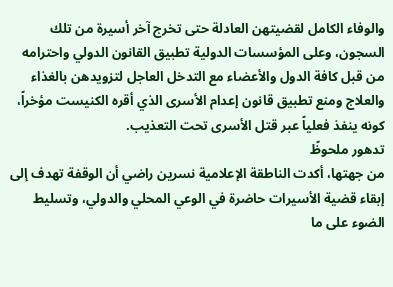والوفاء الكامل لقضيتهن العادلة حتى تخرج آخر أسيرة من تلك السجون، وعلى المؤسسات الدولية تطبيق القانون الدولي واحترامه من قبل كافة الدول والأعضاء مع التدخل العاجل لتزويدهن بالغذاء والعلاج ومنع تطبيق قانون إعدام الأسرى الذي أقره الكنيست مؤخراً، كونه ينفذ فعلياً عبر قتل الأسرى تحت التعذيب.
تدهور ملحوظً
من جهتها، أكدت الناطقة الإعلامية نسرين راضي أن الوقفة تهدف إلى إبقاء قضية الأسيرات حاضرة في الوعي المحلي والدولي، وتسليط الضوء على ما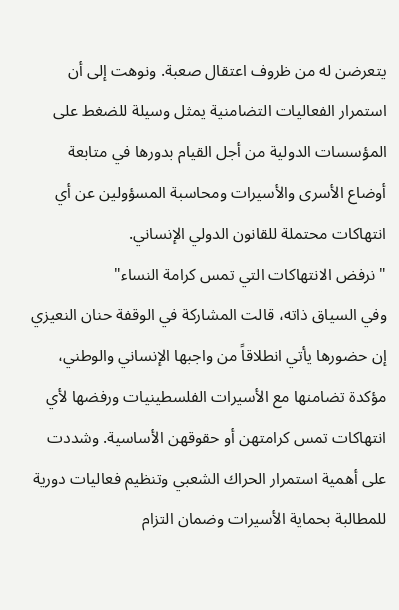يتعرضن له من ظروف اعتقال صعبة. ونوهت إلى أن استمرار الفعاليات التضامنية يمثل وسيلة للضغط على المؤسسات الدولية من أجل القيام بدورها في متابعة أوضاع الأسرى والأسيرات ومحاسبة المسؤولين عن أي انتهاكات محتملة للقانون الدولي الإنساني.
"نرفض الانتهاكات التي تمس كرامة النساء"
وفي السياق ذاته، قالت المشاركة في الوقفة حنان النعيزي إن حضورها يأتي انطلاقاً من واجبها الإنساني والوطني، مؤكدة تضامنها مع الأسيرات الفلسطينيات ورفضها لأي انتهاكات تمس كرامتهن أو حقوقهن الأساسية. وشددت على أهمية استمرار الحراك الشعبي وتنظيم فعاليات دورية للمطالبة بحماية الأسيرات وضمان التزام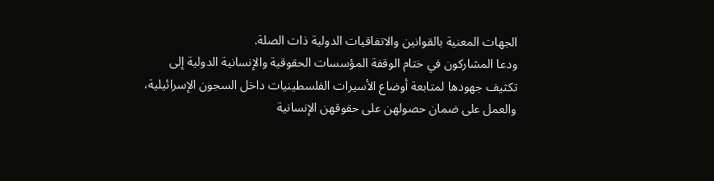الجهات المعنية بالقوانين والاتفاقيات الدولية ذات الصلة.
ودعا المشاركون في ختام الوقفة المؤسسات الحقوقية والإنسانية الدولية إلى تكثيف جهودها لمتابعة أوضاع الأسيرات الفلسطينيات داخل السجون الإسرائيلية، والعمل على ضمان حصولهن على حقوقهن الإنسانية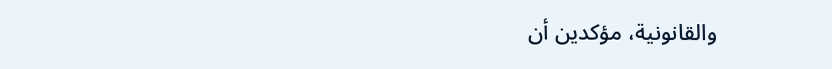والقانونية، مؤكدين أن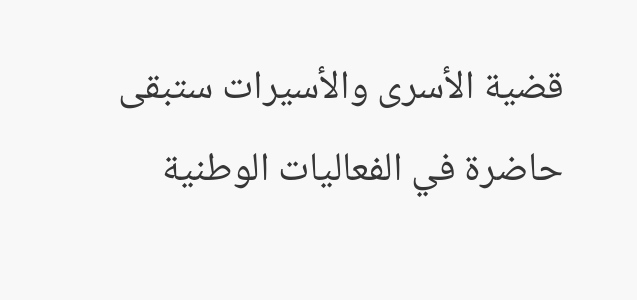قضية الأسرى والأسيرات ستبقى حاضرة في الفعاليات الوطنية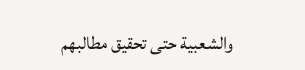والشعبية حتى تحقيق مطالبهم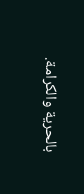بالحرية والكرامة.